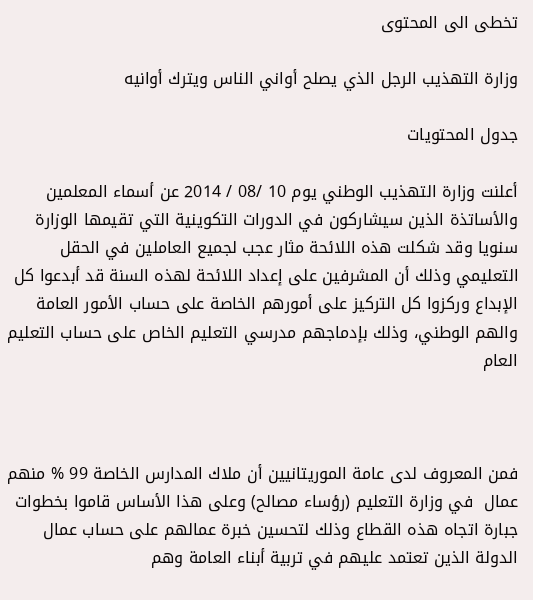تخطى الى المحتوى

وزارة التهذيب الرجل الذي يصلح أواني الناس ويترك أوانيه

جدول المحتويات

أعلنت وزارة التهذيب الوطني يوم 10 /08 / 2014 عن أسماء المعلمين والأساتذة الذين سيشاركون في الدورات التكوينية التي تقيمها الوزارة سنويا وقد شكلت هذه اللائحة مثار عجب لجميع العاملين في الحقل التعليمي وذلك أن المشرفين على إعداد اللائحة لهذه السنة قد أبدعوا كل الإبداع وركزوا كل التركيز على أمورهم الخاصة على حساب الأمور العامة والهم الوطني، وذلك بإدماجهم مدرسي التعليم الخاص على حساب التعليم العام



فمن المعروف لدى عامة الموريتانيين أن ملاك المدارس الخاصة 99 % منهم عمال  في وزارة التعليم (رؤساء مصالح) وعلى هذا الأساس قاموا بخطوات جبارة اتجاه هذه القطاع وذلك لتحسين خبرة عمالهم على حساب عمال الدولة الذين تعتمد عليهم في تربية أبناء العامة وهم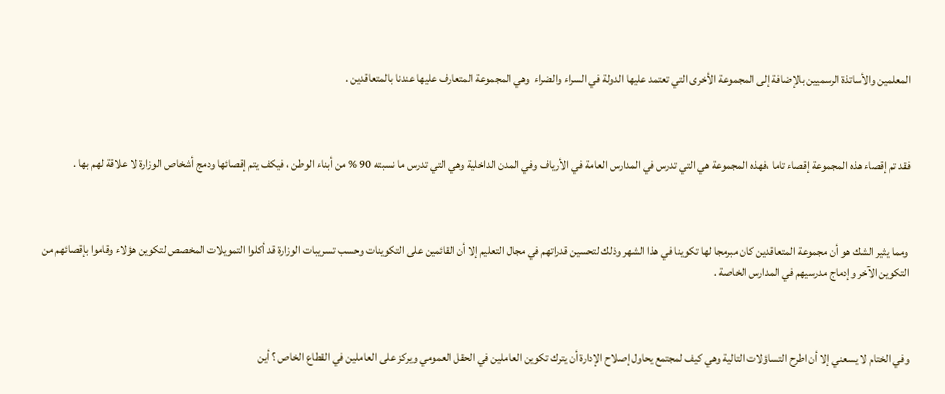المعلمين والأساتذة الرسميين بالإضافة إلى المجموعة الأخرى التي تعتمد عليها الدولة في السراء والضراء  وهي المجموعة المتعارف عليها عندنا بالمتعاقدين .



فقد تم إقصاء هذه المجموعة إقصاء تاما ،فهذه المجموعة هي التي تدرس في المدارس العامة في الأرياف وفي المدن الداخلية وهي التي تدرس ما نسبته 90 % من أبناء الوطن ، فيكف يتم إقصائها ودمج أشخاص الوزارة لا علاقة لهم بها .



 ومما يثير الشك هو أن مجموعة المتعاقدين كان مبرمجا لها تكوينا في هذا الشهر وذلك لتحسين قدراتهم في مجال التعليم إلا أن القائمين على التكوينات وحسب تسريبات الوزارة قد أكلوا التمويلات المخصص لتكوين هؤلاء وقاموا بإقصائهم من التكوين الآخر وإدماج مدرسيهم في المدارس الخاصة .



وفي الختام لا يسعني إلا أن اطرح التساؤلات التالية وهي كيف لمجتمع يحاول إصلاح الإدارة أن يترك تكوين العاملين في الحقل العمومي ويركز على العاملين في القطاع الخاص ؟ أين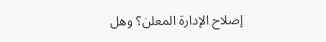إصلاح الإدارة المعلن؟ وهل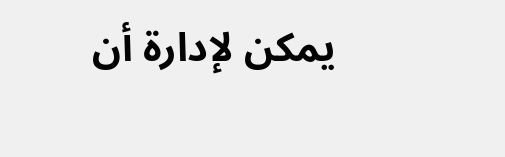يمكن لإدارة أن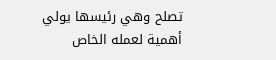تصلح وهي رئيسها يولي أهمية لعمله الخاص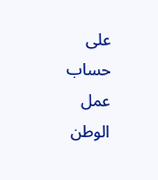على حساب عمل الوطن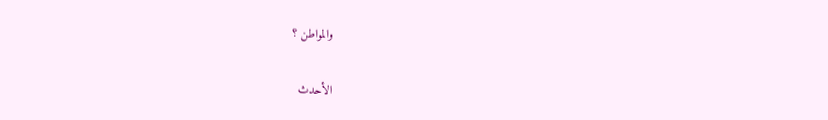والمواطن ؟

الأحدث